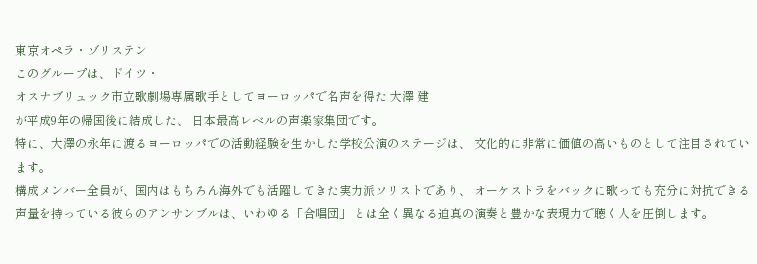東京オペラ・ゾリステン
このグループは、ドイツ・
オスナブリュック市立歌劇場専属歌手としてヨーロッパで名声を得た 大澤 建
が平成9年の帰国後に結成した、 日本最高レベルの声楽家集団です。
特に、大澤の永年に渡るヨーロッパでの活動経験を生かした学校公演のステージは、 文化的に非常に価値の高いものとして注目されています。
構成メンバー全員が、国内はもちろん海外でも活躍してきた実力派ソリストであり、 オーケストラをバックに歌っても充分に対抗できる声量を持っている彼らのアンサンブルは、いわゆる「合唱団」 とは全く異なる迫真の演奏と豊かな表現力で聴く人を圧倒します。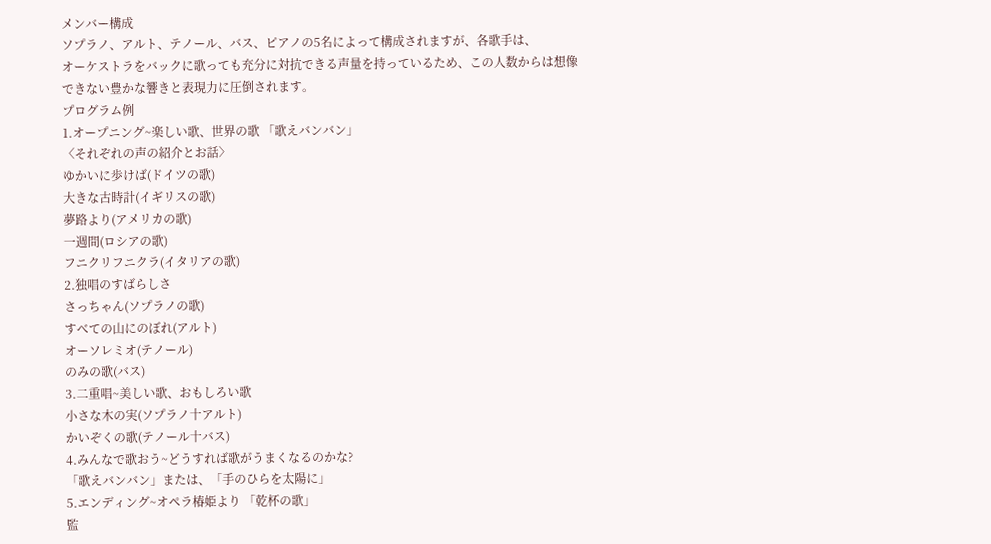メンバー構成
ソプラノ、アルト、テノール、バス、ピアノの5名によって構成されますが、各歌手は、
オーケストラをバックに歌っても充分に対抗できる声量を持っているため、この人数からは想像できない豊かな響きと表現力に圧倒されます。
プログラム例
1.オープニング~楽しい歌、世界の歌 「歌えバンバン」
〈それぞれの声の紹介とお話〉
ゆかいに歩けば(ドイツの歌)
大きな古時計(イギリスの歌)
夢路より(アメリカの歌)
一週間(ロシアの歌)
フニクリフニクラ(イタリアの歌)
2.独唱のすばらしさ
さっちゃん(ソプラノの歌)
すべての山にのぼれ(アルト)
オーソレミオ(テノール)
のみの歌(バス)
3.二重唱~美しい歌、おもしろい歌
小さな木の実(ソプラノ十アルト)
かいぞくの歌(テノール十バス)
4.みんなで歌おう~どうすれば歌がうまくなるのかな?
「歌えバンバン」または、「手のひらを太陽に」
5.エンディング~オペラ椿姫より 「乾杯の歌」
監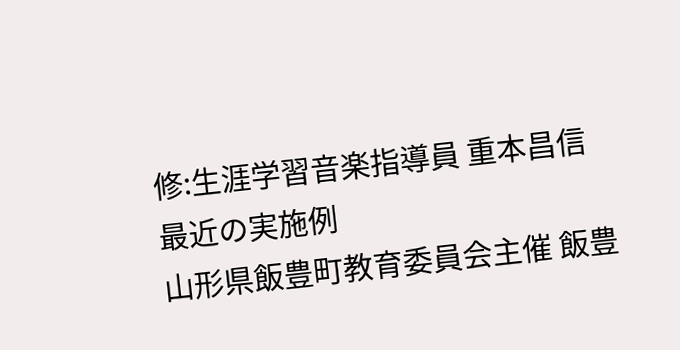修:生涯学習音楽指導員 重本昌信
最近の実施例
山形県飯豊町教育委員会主催 飯豊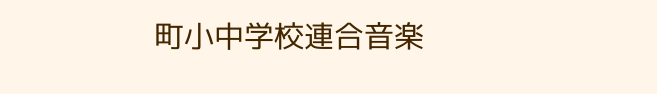町小中学校連合音楽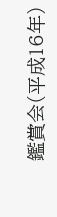鑑賞会(平成16年)